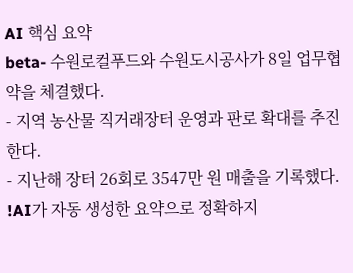AI 핵심 요약
beta- 수원로컬푸드와 수원도시공사가 8일 업무협약을 체결했다.
- 지역 농산물 직거래장터 운영과 판로 확대를 추진한다.
- 지난해 장터 26회로 3547만 원 매출을 기록했다.
!AI가 자동 생성한 요약으로 정확하지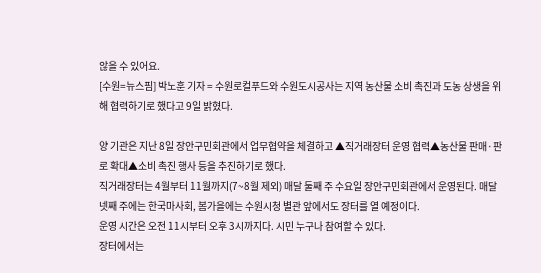않을 수 있어요.
[수원=뉴스핌] 박노훈 기자 = 수원로컬푸드와 수원도시공사는 지역 농산물 소비 촉진과 도농 상생을 위해 협력하기로 했다고 9일 밝혔다.

양 기관은 지난 8일 장안구민회관에서 업무협약을 체결하고 ▲직거래장터 운영 협력▲농산물 판매·판로 확대▲소비 촉진 행사 등을 추진하기로 했다.
직거래장터는 4월부터 11월까지(7~8월 제외) 매달 둘째 주 수요일 장안구민회관에서 운영된다. 매달 넷째 주에는 한국마사회, 봄가을에는 수원시청 별관 앞에서도 장터를 열 예정이다.
운영 시간은 오전 11시부터 오후 3시까지다. 시민 누구나 참여할 수 있다.
장터에서는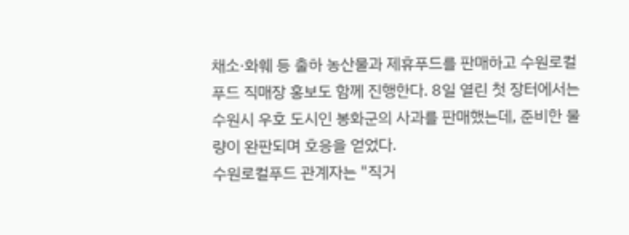채소·화훼 등 출하 농산물과 제휴푸드를 판매하고 수원로컬푸드 직매장 홍보도 함께 진행한다. 8일 열린 첫 장터에서는 수원시 우호 도시인 봉화군의 사과를 판매했는데, 준비한 물량이 완판되며 호응을 얻었다.
수원로컬푸드 관계자는 "직거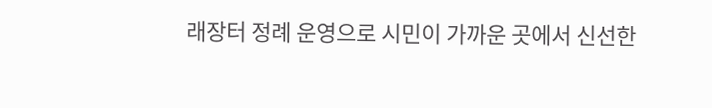래장터 정례 운영으로 시민이 가까운 곳에서 신선한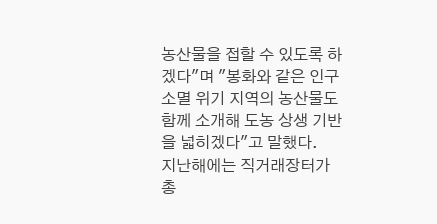농산물을 접할 수 있도록 하겠다"며 "봉화와 같은 인구 소멸 위기 지역의 농산물도 함께 소개해 도농 상생 기반을 넓히겠다"고 말했다.
지난해에는 직거래장터가 총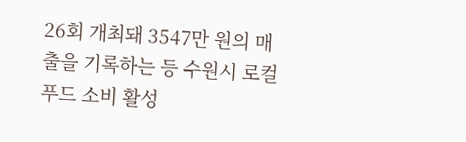26회 개최돼 3547만 원의 매출을 기록하는 등 수원시 로컬푸드 소비 활성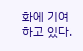화에 기여하고 있다.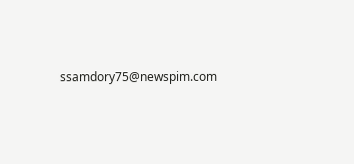ssamdory75@newspim.com